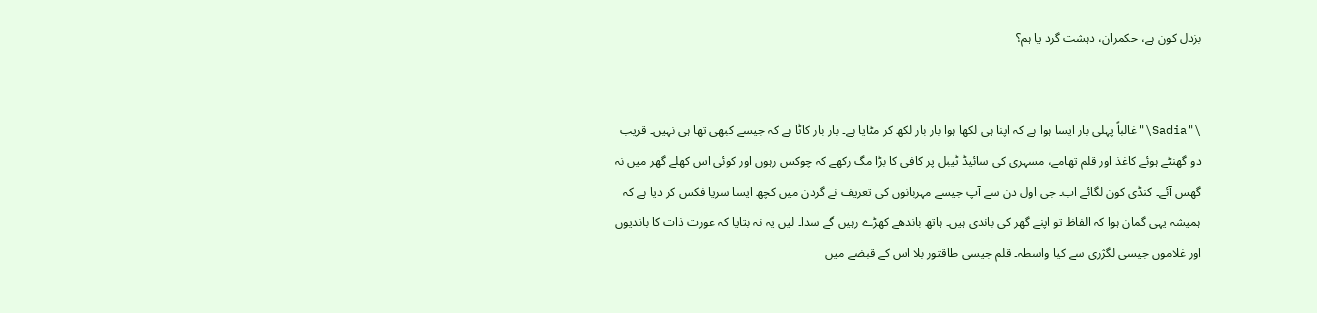بزدل کون ہے، حکمران، دہشت گرد یا ہم؟


\"Sadia\"غالباً پہلی بار ایسا ہوا ہے کہ اپنا ہی لکھا ہوا بار بار لکھ کر مٹایا ہے۔ بار بار کاٹا ہے کہ جیسے کبھی تھا ہی نہیں۔ قریب دو گھنٹے ہوئے کاغذ اور قلم تھامے، مسہری کی سائیڈ ٹیبل پر کافی کا بڑا مگ رکھے کہ چوکس رہوں اور کوئی اس کھلے گھر میں نہ گھس آئے۔ کنڈی کون لگائے اب۔ جی اول دن سے آپ جیسے مہربانوں کی تعریف نے گردن میں کچھ ایسا سریا فکس کر دیا ہے کہ ہمیشہ یہی گمان ہوا کہ الفاظ تو اپنے گھر کی باندی ہیں۔ ہاتھ باندھے کھڑے رہیں گے سدا۔ لیں یہ نہ بتایا کہ عورت ذات کا باندیوں اور غلاموں جیسی لگژری سے کیا واسطہ۔ قلم جیسی طاقتور بلا اس کے قبضے میں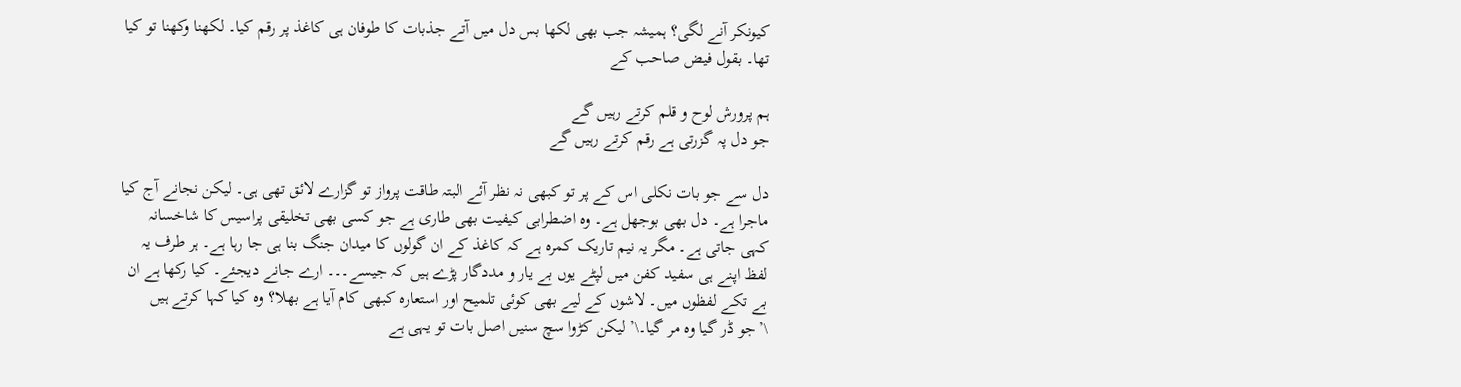کیونکر آنے لگی؟ ہمیشہ جب بھی لکھا بس دل میں آتے جذبات کا طوفان ہی کاغذ پر رقم کیا۔ لکھنا وکھنا تو کیا تھا۔ بقول فیض صاحب کے

ہم پرورش لوح و قلم کرتے رہیں گے
جو دل پہ گزرتی ہے رقم کرتے رہیں گے

دل سے جو بات نکلی اس کے پر تو کبھی نہ نظر آئے البتہ طاقت پرواز تو گزارے لائق تھی ہی۔ لیکن نجانے آج کیا ماجرا ہے۔ دل بھی بوجھل ہے۔ وہ اضطرابی کیفیت بھی طاری ہے جو کسی بھی تخلیقی پراسیس کا شاخسانہ کہی جاتی ہے۔ مگر یہ نیم تاریک کمرہ ہے کہ کاغذ کے ان گولوں کا میدان جنگ بنا ہی جا رہا ہے۔ ہر طرف یہ لفظ اپنے ہی سفید کفن میں لپٹے یوں بے یار و مددگار پڑے ہیں کہ جیسے۔۔۔ ارے جانے دیجئے۔ کیا رکھا ہے ان بے تکے لفظوں میں۔ لاشوں کے لیے بھی کوئی تلمیح اور استعارہ کبھی کام آیا ہے بھلا؟ وہ کیا کہا کرتے ہیں \’جو ڈر گیا وہ مر گیا۔\’ لیکن کڑوا سچ سنیں اصل بات تو یہی ہے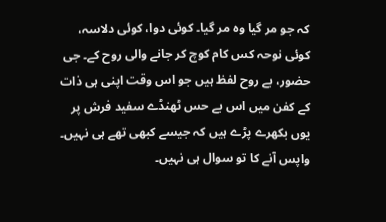کہ جو مر گیا وہ مر گیا۔ کوئی دوا، کوئی دلاسہ، کوئی نوحہ کس کام کوچ کر جانے والی روح کے۔ جی حضور، بے روح لفظ ہیں جو اس وقت اپنی ہی ذات کے کفن میں اس بے حس ٹھنڈے سفید فرش پر یوں بکھرے پڑے ہیں کہ جیسے کبھی تھے ہی نہیں۔ واپس آنے کا تو سوال ہی نہیں۔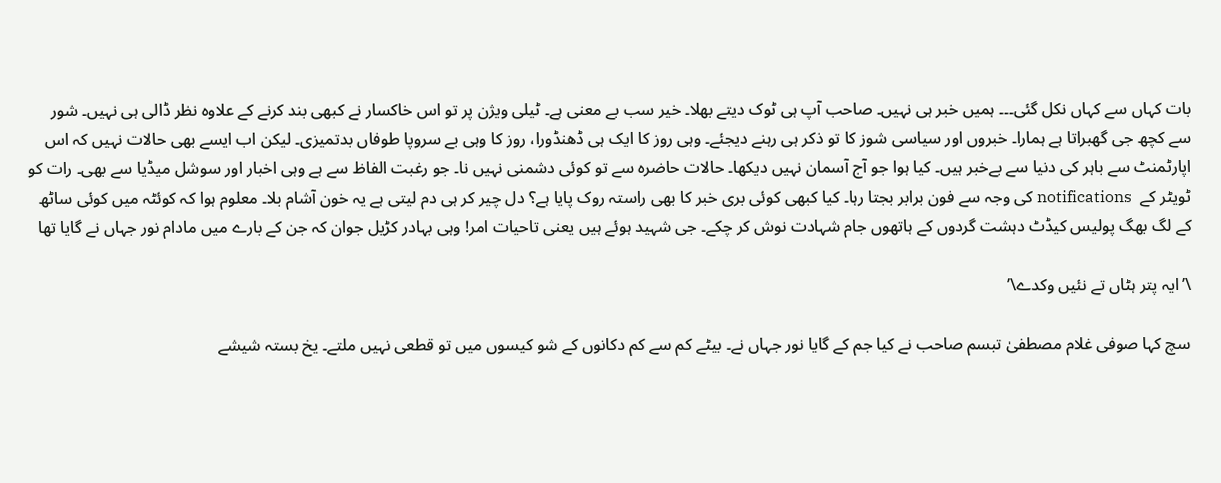بات کہاں سے کہاں نکل گئی۔۔۔ ہمیں خبر ہی نہیں۔ صاحب آپ ہی ٹوک دیتے بھلا۔ خیر سب بے معنی ہے۔ ٹیلی ویژن پر تو اس خاکسار نے کبھی بند کرنے کے علاوہ نظر ڈالی ہی نہیں۔ شور سے کچھ جی گھبراتا ہے ہمارا۔ خبروں اور سیاسی شوز کا تو ذکر ہی رہنے دیجئے۔ وہی روز کا ایک ہی ڈھنڈورا، روز کا وہی بے سروپا طوفاں بدتمیزی۔ لیکن اب ایسے بھی حالات نہیں کہ اس اپارٹمنٹ سے باہر کی دنیا سے بےخبر ہیں۔ کیا ہوا جو آج آسمان نہیں دیکھا۔ حالات حاضرہ سے تو کوئی دشمنی نہیں نا۔ جو رغبت الفاظ سے ہے وہی اخبار اور سوشل میڈیا سے بھی۔ رات کو ٹویٹر کے  notifications کی وجہ سے فون برابر بجتا رہا۔ کیا کبھی کوئی بری خبر کا بھی راستہ روک پایا ہے؟ دل چیر کر ہی دم لیتی ہے یہ خون آشام بلا۔ معلوم ہوا کہ کوئٹہ میں کوئی ساٹھ کے لگ بھگ پولیس کیڈٹ دہشت گردوں کے ہاتھوں جام شہادت نوش کر چکے۔ جی شہید ہوئے ہیں یعنی تاحیات امر! وہی بہادر کڑیل جوان کہ جن کے بارے میں مادام نور جہاں نے گایا تھا

\’ایہ پتر ہٹاں تے نئیں وکدے\’

سچ کہا صوفی غلام مصطفیٰ تبسم صاحب نے کیا جم کے گایا نور جہاں نے۔ بیٹے کم سے کم دکانوں کے شو کیسوں میں تو قطعی نہیں ملتے۔ یخ بستہ شیشے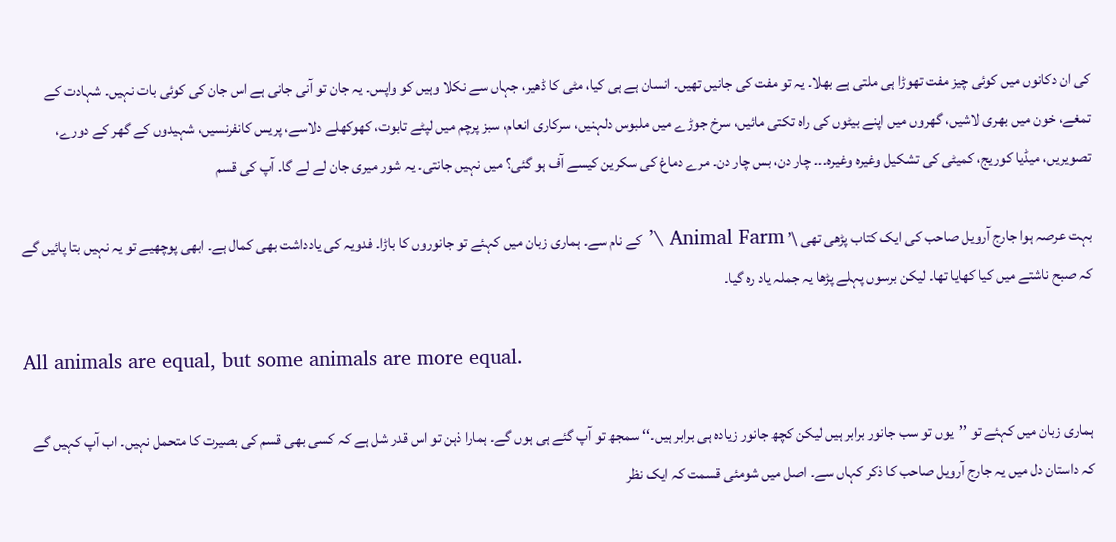کی ان دکانوں میں کوئی چیز مفت تھوڑا ہی ملتی ہے بھلا۔ یہ تو مفت کی جانیں تھیں۔ انسان ہے ہی کیا، مٹی کا ڈھیر، جہاں سے نکلا وہیں کو واپس۔ یہ جان تو آنی جانی ہے اس جان کی کوئی بات نہیں۔ شہادت کے تمغے، خون میں بھری لاشیں، گھروں میں اپنے بیٹوں کی راہ تکتی مائیں، سرخ جوڑے میں ملبوس دلہنیں، سرکاری انعام، سبز پرچم میں لپٹے تابوت، کھوکھلے دلاسے، پریس کانفرنسیں، شہیدوں کے گھر کے دورے، تصویریں، میڈیا کوریج، کمیٹی کی تشکیل وغیرہ وغیرہ۔۔۔ چار دن، بس چار دن۔ مرے دماغ کی سکرین کیسے آف ہو گئی؟ میں نہیں جانتی۔ یہ شور میری جان لے لے گا۔ آپ کی قسم

بہت عرصہ ہوا جارج آرویل صاحب کی ایک کتاب پڑھی تھی \’ Animal Farm \’ کے نام سے۔ ہماری زبان میں کہئے تو جانوروں کا باڑا۔ فدویہ کی یادداشت بھی کمال ہے۔ ابھی پوچھیے تو یہ نہیں بتا پائیں گے کہ صبح ناشتے میں کیا کھایا تھا۔ لیکن برسوں پہلے پڑھا یہ جملہ یاد رہ گیا۔

All animals are equal, but some animals are more equal.

ہماری زبان میں کہئے تو ’’یوں تو سب جانور برابر ہیں لیکن کچھ جانور زیادہ ہی برابر ہیں۔‘‘ سمجھ تو آپ گئے ہی ہوں گے۔ ہمارا ذہن تو اس قدر شل ہے کہ کسی بھی قسم کی بصیرت کا متحمل نہیں۔ اب آپ کہیں گے کہ داستان دل میں یہ جارج آرویل صاحب کا ذکر کہاں سے۔ اصل میں شومئی قسمت کہ ایک نظر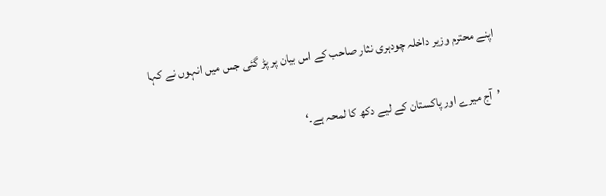اپنے محترم وزیر داخلہ چودہری نثار صاحب کے اس بیان پر پڑ گئی جس میں انہوں نے کہا

’آج میرے اور پاکستان کے لیے دکھ کا لمحہ ہے۔‘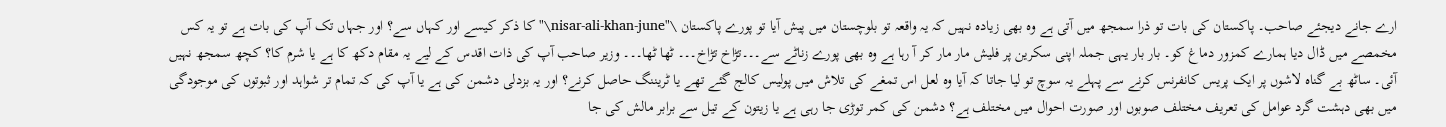ارے جانے دیجئے صاحب۔ پاکستان کی بات تو ذرا سمجھ میں آتی ہے وہ بھی زیادہ نہیں کہ یہ واقعہ تو بلوچستان میں پیش آیا تو پورے پاکستان \"nisar-ali-khan-june\"کا ذکر کیسے اور کہاں سے؟ اور جہاں تک آپ کی بات ہے تو یہ کس مخمصے میں ڈال دیا ہمارے کمزور دماغ کو۔ بار بار یہی جملہ اپنی سکرین پر فلیش مار مار کر آ رہا ہے وہ بھی پورے زناٹے سے۔۔۔تڑاخ تڑاخ۔۔۔ ٹھا ٹھا۔۔۔ وزیر صاحب آپ کی ذات اقدس کے لیے یہ مقام دکھ کا ہے یا شرم کا؟ کچھ سمجھ نہیں آئی۔ ساٹھ بے گناہ لاشوں پر ایک پریس کانفرنس کرنے سے پہلے یہ سوچ تو لیا جاتا کہ آیا وہ لعل اس تمغے کی تلاش میں پولیس کالج گئے تھے یا ٹریننگ حاصل کرنے؟ اور یہ بزدلی دشمن کی ہے یا آپ کی کہ تمام تر شواہد اور ثبوتوں کی موجودگی میں بھی دہشت گرد عوامل کی تعریف مختلف صوبوں اور صورت احوال میں مختلف ہے؟ دشمن کی کمر توڑی جا رہی ہے یا زیتون کے تیل سے برابر مالش کی جا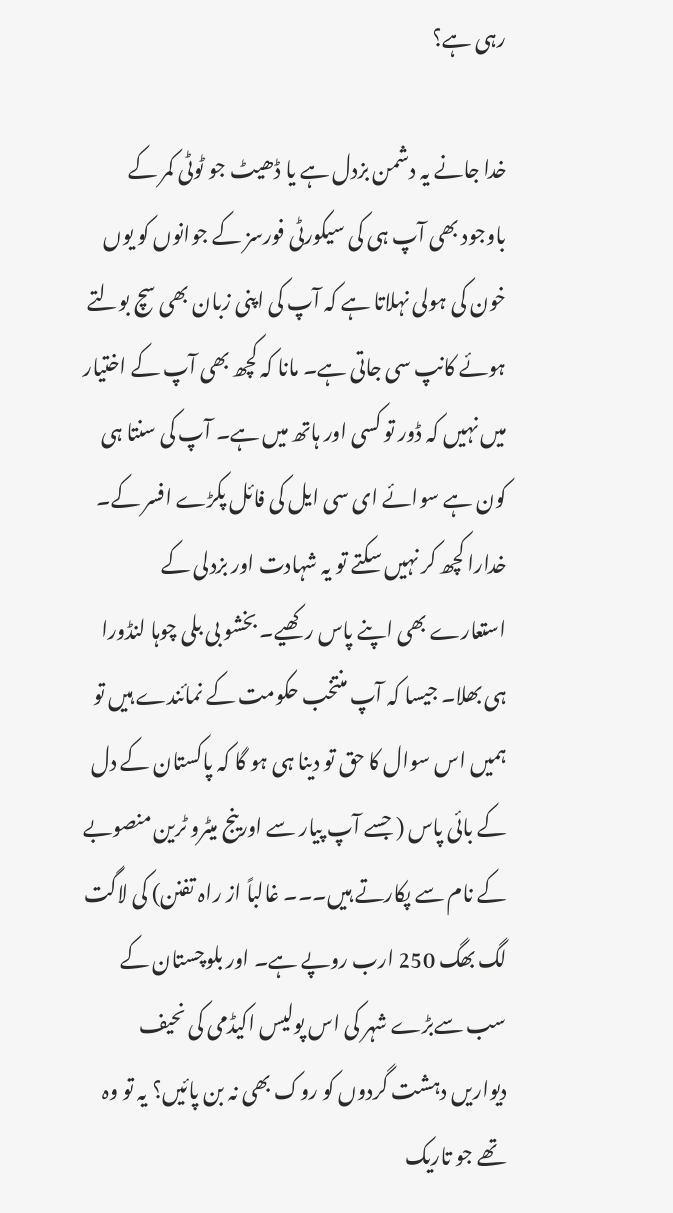رہی ہے؟

خدا جانے یہ دشمن بزدل ہے یا ڈھیٹ جو ٹوٹی کمر کے باوجود بھی آپ ہی کی سیکورٹی فورسز کے جوانوں کو یوں خون کی ہولی نہلاتا ہے کہ آپ کی اپنی زبان بھی سچ بولتے ہوئے کانپ سی جاتی ہے۔ مانا کہ کچھ بھی آپ کے اختیار میں نہیں کہ ڈور تو کسی اور ہاتھ میں ہے۔ آپ کی سنتا ہی کون ہے سوائے ای سی ایل کی فائل پکڑے افسر کے۔ خدارا کچھ کر نہیں سکتے تو یہ شہادت اور بزدلی کے استعارے بھی اپنے پاس رکھیے۔ بخشو بی بلی چوہا لنڈورا ہی بھلا۔ جیسا کہ آپ منتخب حکومت کے نمائندے ہیں تو ہمیں اس سوال کا حق تو دینا ہی ہو گا کہ پاکستان کے دل کے بائی پاس ( جسے آپ پیار سے اورینج میٹرو ٹرین منصوبے کے نام سے پکارتے ہیں۔۔۔ غالباً از راہ تفنن) کی لاگت لگ بھگ 250 ارب روپے ہے۔ اور بلوچستان کے سب سےبڑے شہر کی اس پولیس اکیڈمی کی نحیف دیواریں دہشت گردوں کو روک بھی نہ بن پائیں؟ یہ تو وہ تھے جو تاریک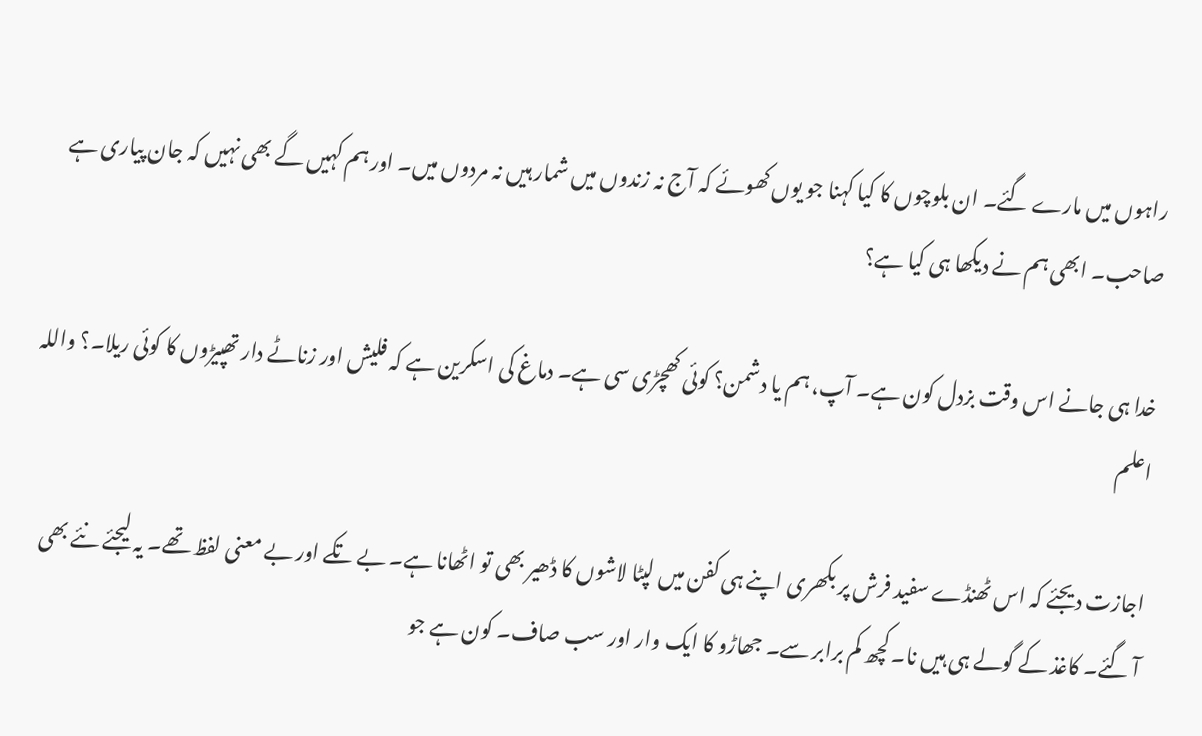راہوں میں مارے گئے۔ ان بلوچوں کا کیا کہنا جو یوں کھوئے کہ آج نہ زندوں میں شمار ہیں نہ مردوں میں۔ اور ہم کہیں گے بھی نہیں کہ جان پیاری ہے صاحب۔ ابھی ہم نے دیکھا ہی کیا ہے؟

خدا ہی جانے اس وقت بزدل کون ہے۔ آپ، ہم یا دشمن؟ کوئی کھچڑی سی ہے۔ دماغ کی اسکرین ہے کہ فلیش اور زناٹے دار تھپیڑوں کا کوئی ریلا۔؟ واللہ اعلم

اجازت دیجئے کہ اس ٹھنڈے سفید فرش پر بکھری اپنے ہی کفن میں لپٹا لاشوں کا ڈھیر بھی تو اٹھانا ہے۔ بے تکے اور بے معنی لفظ تھے۔ یہ لیجئے نئے بھی آ گئے۔ کاغذ کے گولے ہی ہیں نا۔ کچھ کم برابر سے۔ جھاڑو کا ایک وار اور سب صاف۔ کون ہے جو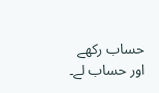حساب رکھے اور حساب لے۔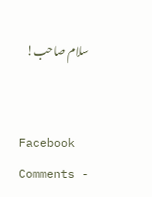سلام صاحب!


Facebook Comments -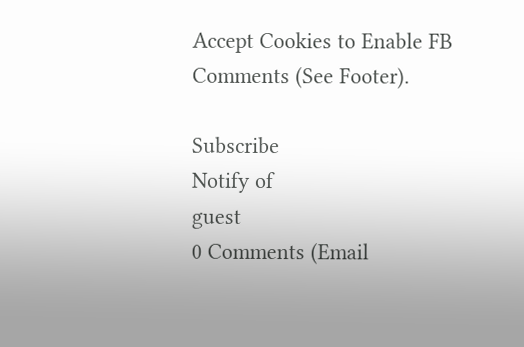Accept Cookies to Enable FB Comments (See Footer).

Subscribe
Notify of
guest
0 Comments (Email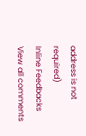address is not required)
Inline Feedbacks
View all comments